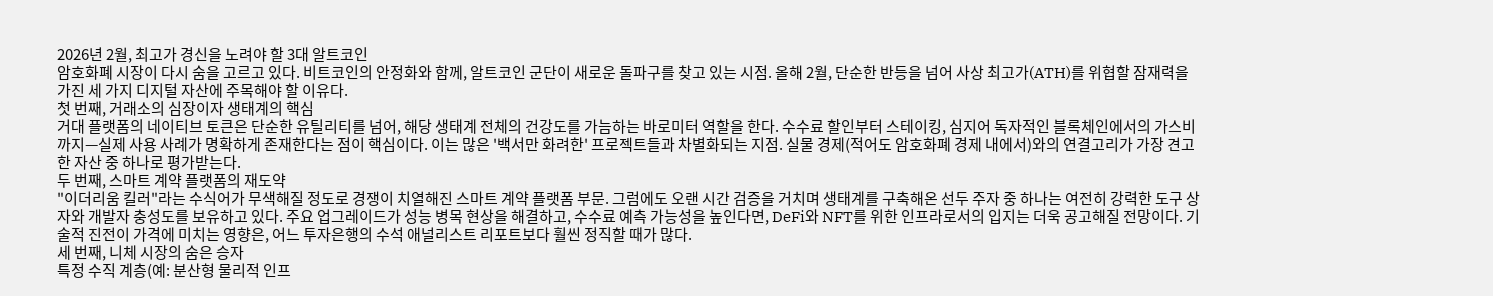2026년 2월, 최고가 경신을 노려야 할 3대 알트코인
암호화폐 시장이 다시 숨을 고르고 있다. 비트코인의 안정화와 함께, 알트코인 군단이 새로운 돌파구를 찾고 있는 시점. 올해 2월, 단순한 반등을 넘어 사상 최고가(ATH)를 위협할 잠재력을 가진 세 가지 디지털 자산에 주목해야 할 이유다.
첫 번째, 거래소의 심장이자 생태계의 핵심
거대 플랫폼의 네이티브 토큰은 단순한 유틸리티를 넘어, 해당 생태계 전체의 건강도를 가늠하는 바로미터 역할을 한다. 수수료 할인부터 스테이킹, 심지어 독자적인 블록체인에서의 가스비까지—실제 사용 사례가 명확하게 존재한다는 점이 핵심이다. 이는 많은 '백서만 화려한' 프로젝트들과 차별화되는 지점. 실물 경제(적어도 암호화폐 경제 내에서)와의 연결고리가 가장 견고한 자산 중 하나로 평가받는다.
두 번째, 스마트 계약 플랫폼의 재도약
"이더리움 킬러"라는 수식어가 무색해질 정도로 경쟁이 치열해진 스마트 계약 플랫폼 부문. 그럼에도 오랜 시간 검증을 거치며 생태계를 구축해온 선두 주자 중 하나는 여전히 강력한 도구 상자와 개발자 충성도를 보유하고 있다. 주요 업그레이드가 성능 병목 현상을 해결하고, 수수료 예측 가능성을 높인다면, DeFi와 NFT를 위한 인프라로서의 입지는 더욱 공고해질 전망이다. 기술적 진전이 가격에 미치는 영향은, 어느 투자은행의 수석 애널리스트 리포트보다 훨씬 정직할 때가 많다.
세 번째, 니체 시장의 숨은 승자
특정 수직 계층(예: 분산형 물리적 인프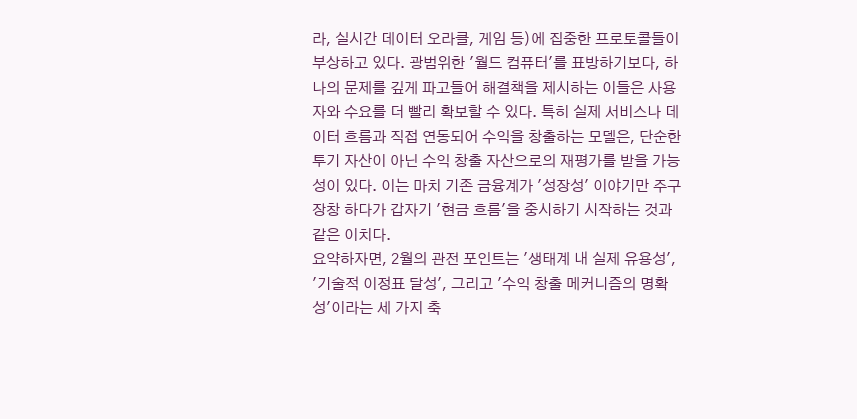라, 실시간 데이터 오라클, 게임 등)에 집중한 프로토콜들이 부상하고 있다. 광범위한 '월드 컴퓨터'를 표방하기보다, 하나의 문제를 깊게 파고들어 해결책을 제시하는 이들은 사용자와 수요를 더 빨리 확보할 수 있다. 특히 실제 서비스나 데이터 흐름과 직접 연동되어 수익을 창출하는 모델은, 단순한 투기 자산이 아닌 수익 창출 자산으로의 재평가를 받을 가능성이 있다. 이는 마치 기존 금융계가 '성장성' 이야기만 주구장창 하다가 갑자기 '현금 흐름'을 중시하기 시작하는 것과 같은 이치다.
요약하자면, 2월의 관전 포인트는 '생태계 내 실제 유용성', '기술적 이정표 달성', 그리고 '수익 창출 메커니즘의 명확성'이라는 세 가지 축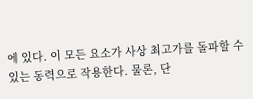에 있다. 이 모든 요소가 사상 최고가를 돌파할 수 있는 동력으로 작용한다. 물론, 단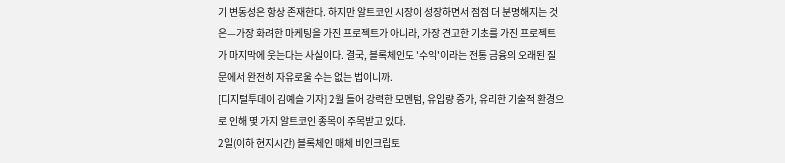기 변동성은 항상 존재한다. 하지만 알트코인 시장이 성장하면서 점점 더 분명해지는 것은—가장 화려한 마케팅을 가진 프로젝트가 아니라, 가장 견고한 기초를 가진 프로젝트가 마지막에 웃는다는 사실이다. 결국, 블록체인도 '수익'이라는 전통 금융의 오래된 질문에서 완전히 자유로울 수는 없는 법이니까.
[디지털투데이 김예슬 기자] 2월 들어 강력한 모멘텀, 유입량 증가, 유리한 기술적 환경으로 인해 몇 가지 알트코인 종목이 주목받고 있다.
2일(이하 현지시간) 블록체인 매체 비인크립토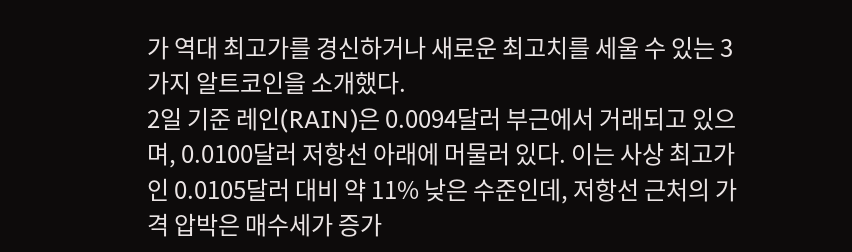가 역대 최고가를 경신하거나 새로운 최고치를 세울 수 있는 3가지 알트코인을 소개했다.
2일 기준 레인(RAIN)은 0.0094달러 부근에서 거래되고 있으며, 0.0100달러 저항선 아래에 머물러 있다. 이는 사상 최고가인 0.0105달러 대비 약 11% 낮은 수준인데, 저항선 근처의 가격 압박은 매수세가 증가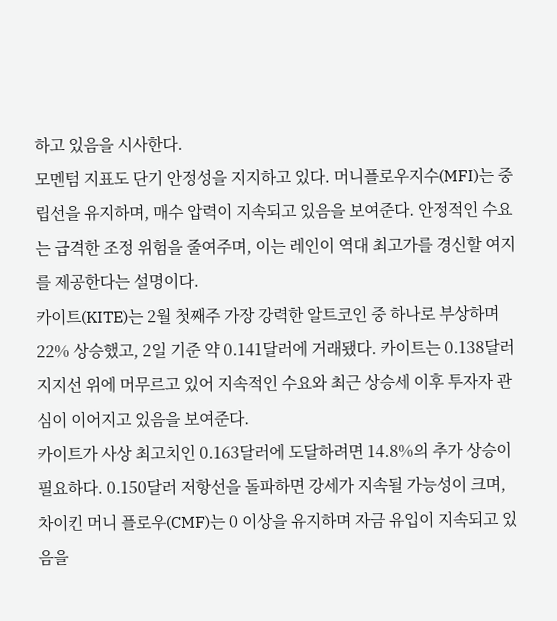하고 있음을 시사한다.
모멘텀 지표도 단기 안정성을 지지하고 있다. 머니플로우지수(MFI)는 중립선을 유지하며, 매수 압력이 지속되고 있음을 보여준다. 안정적인 수요는 급격한 조정 위험을 줄여주며, 이는 레인이 역대 최고가를 경신할 여지를 제공한다는 설명이다.
카이트(KITE)는 2월 첫째주 가장 강력한 알트코인 중 하나로 부상하며 22% 상승했고, 2일 기준 약 0.141달러에 거래됐다. 카이트는 0.138달러 지지선 위에 머무르고 있어 지속적인 수요와 최근 상승세 이후 투자자 관심이 이어지고 있음을 보여준다.
카이트가 사상 최고치인 0.163달러에 도달하려면 14.8%의 추가 상승이 필요하다. 0.150달러 저항선을 돌파하면 강세가 지속될 가능성이 크며, 차이킨 머니 플로우(CMF)는 0 이상을 유지하며 자금 유입이 지속되고 있음을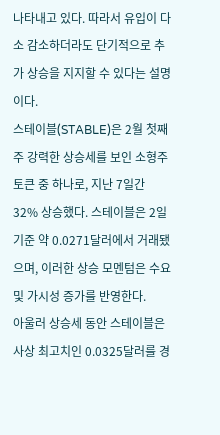나타내고 있다. 따라서 유입이 다소 감소하더라도 단기적으로 추가 상승을 지지할 수 있다는 설명이다.
스테이블(STABLE)은 2월 첫째주 강력한 상승세를 보인 소형주 토큰 중 하나로, 지난 7일간 32% 상승했다. 스테이블은 2일 기준 약 0.0271달러에서 거래됐으며, 이러한 상승 모멘텀은 수요 및 가시성 증가를 반영한다.
아울러 상승세 동안 스테이블은 사상 최고치인 0.0325달러를 경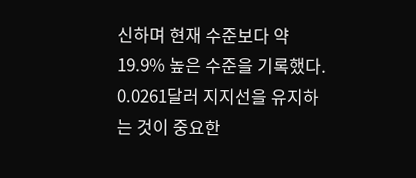신하며 현재 수준보다 약 19.9% 높은 수준을 기록했다. 0.0261달러 지지선을 유지하는 것이 중요한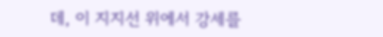데, 이 지지선 위에서 강세를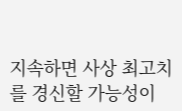지속하면 사상 최고치를 경신할 가능성이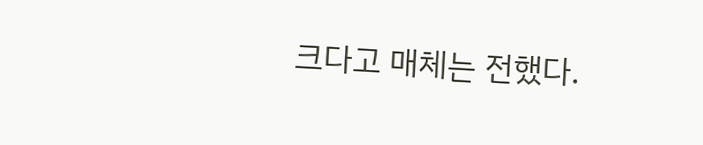크다고 매체는 전했다.